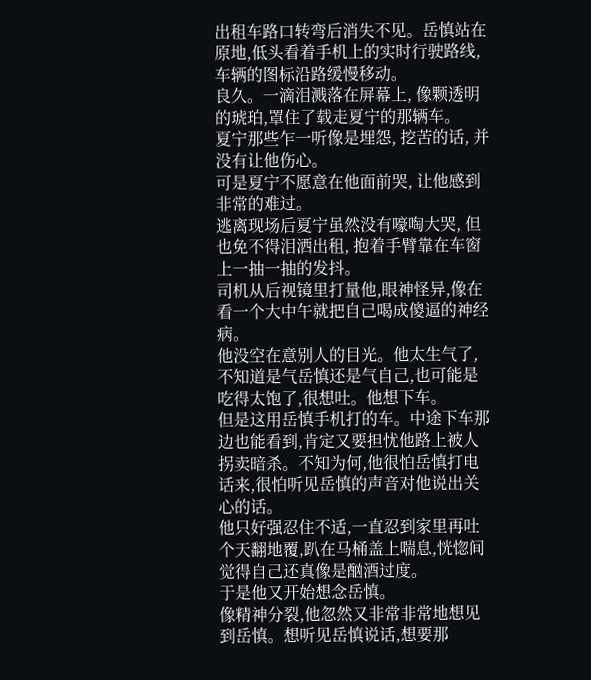出租车路口转弯后消失不见。岳慎站在原地,低头看着手机上的实时行驶路线,车辆的图标沿路缓慢移动。
良久。一滴泪溅落在屏幕上, 像颗透明的琥珀,罩住了载走夏宁的那辆车。
夏宁那些乍一听像是埋怨, 挖苦的话, 并没有让他伤心。
可是夏宁不愿意在他面前哭, 让他感到非常的难过。
逃离现场后夏宁虽然没有嚎啕大哭, 但也免不得泪洒出租, 抱着手臂靠在车窗上一抽一抽的发抖。
司机从后视镜里打量他,眼神怪异,像在看一个大中午就把自己喝成傻逼的神经病。
他没空在意别人的目光。他太生气了, 不知道是气岳慎还是气自己,也可能是吃得太饱了,很想吐。他想下车。
但是这用岳慎手机打的车。中途下车那边也能看到,肯定又要担忧他路上被人拐卖暗杀。不知为何,他很怕岳慎打电话来,很怕听见岳慎的声音对他说出关心的话。
他只好强忍住不适,一直忍到家里再吐个天翻地覆,趴在马桶盖上喘息,恍惚间觉得自己还真像是酗酒过度。
于是他又开始想念岳慎。
像精神分裂,他忽然又非常非常地想见到岳慎。想听见岳慎说话,想要那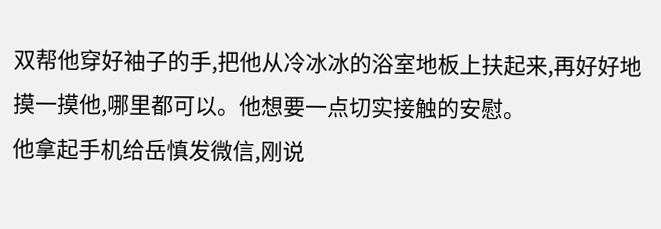双帮他穿好袖子的手,把他从冷冰冰的浴室地板上扶起来,再好好地摸一摸他,哪里都可以。他想要一点切实接触的安慰。
他拿起手机给岳慎发微信,刚说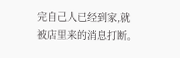完自己人已经到家,就被店里来的消息打断。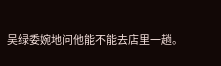吴绿委婉地问他能不能去店里一趟。